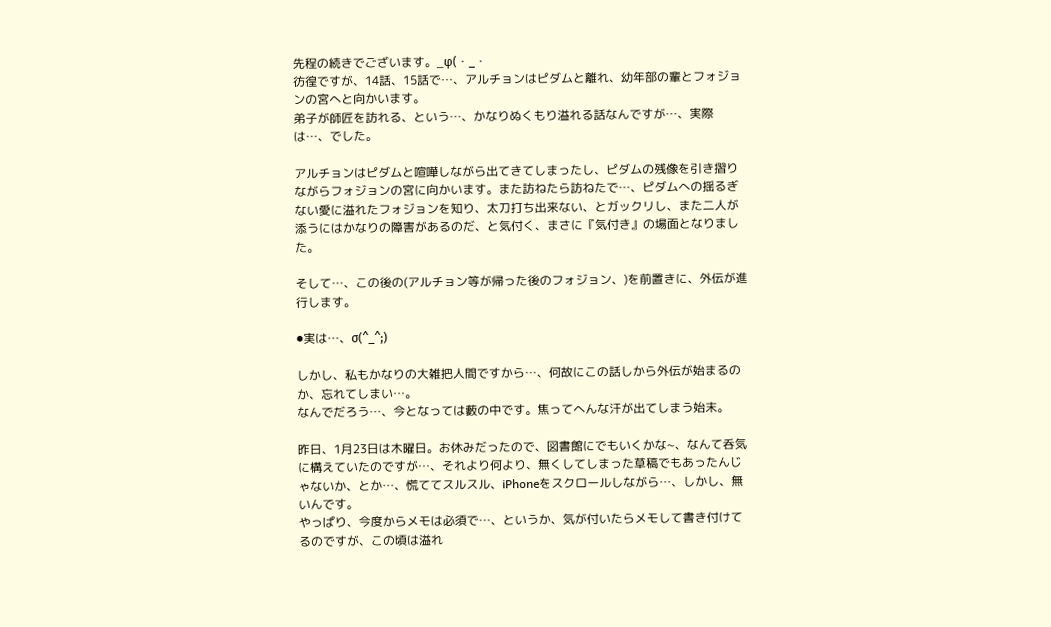先程の続きでございます。_φ(・_・
彷徨ですが、14話、15話で…、アルチョンはピダムと離れ、幼年部の輩とフォジョンの宮へと向かいます。
弟子が師匠を訪れる、という…、かなりぬくもり溢れる話なんですが…、実際は…、でした。

アルチョンはピダムと喧嘩しながら出てきてしまったし、ピダムの残像を引き摺りながらフォジョンの宮に向かいます。また訪ねたら訪ねたで…、ピダムへの揺るぎない愛に溢れたフォジョンを知り、太刀打ち出来ない、とガックリし、また二人が添うにはかなりの障害があるのだ、と気付く、まさに『気付き』の場面となりました。

そして…、この後の(アルチョン等が帰った後のフォジョン、)を前置きに、外伝が進行します。

⚫実は…、σ(^_^;)

しかし、私もかなりの大雑把人間ですから…、何故にこの話しから外伝が始まるのか、忘れてしまい…。
なんでだろう…、今となっては藪の中です。焦ってへんな汗が出てしまう始末。

昨日、1月23日は木曜日。お休みだったので、図書館にでもいくかな~、なんて呑気に構えていたのですが…、それより何より、無くしてしまった草稿でもあったんじゃないか、とか…、慌ててスルスル、iPhoneをスクロールしながら…、しかし、無いんです。
やっぱり、今度からメモは必須で…、というか、気が付いたらメモして書き付けてるのですが、この頃は溢れ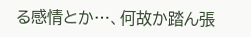る感情とか…、何故か踏ん張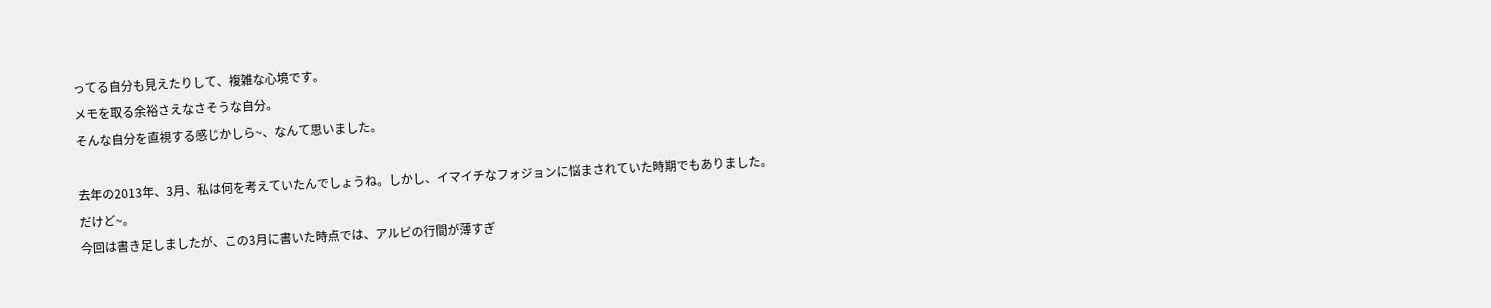ってる自分も見えたりして、複雑な心境です。
メモを取る余裕さえなさそうな自分。
そんな自分を直視する感じかしら~、なんて思いました。

去年の2013年、3月、私は何を考えていたんでしょうね。しかし、イマイチなフォジョンに悩まされていた時期でもありました。
だけど~。
今回は書き足しましたが、この3月に書いた時点では、アルピの行間が薄すぎ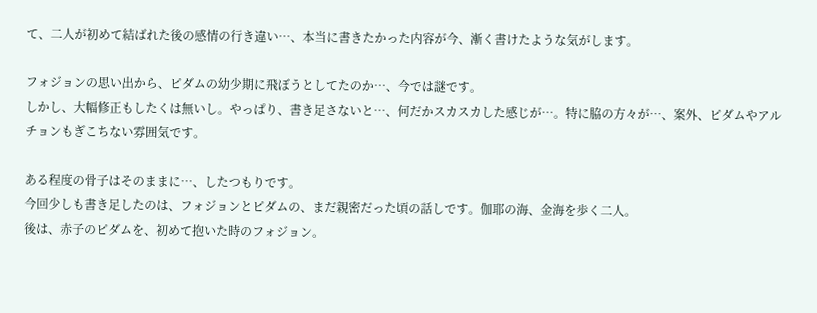て、二人が初めて結ばれた後の感情の行き違い…、本当に書きたかった内容が今、漸く書けたような気がします。

フォジョンの思い出から、ピダムの幼少期に飛ぼうとしてたのか…、今では謎です。
しかし、大幅修正もしたくは無いし。やっぱり、書き足さないと…、何だかスカスカした感じが…。特に脇の方々が…、案外、ピダムやアルチョンもぎこちない雰囲気です。

ある程度の骨子はそのままに…、したつもりです。
今回少しも書き足したのは、フォジョンとピダムの、まだ親密だった頃の話しです。伽耶の海、金海を歩く二人。
後は、赤子のピダムを、初めて抱いた時のフォジョン。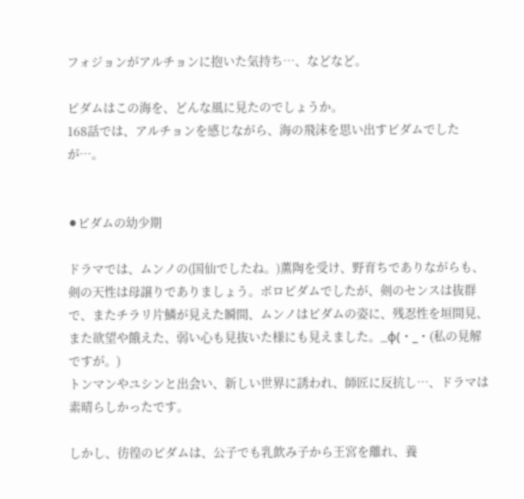フォジョンがアルチョンに抱いた気持ち…、などなど。

ピダムはこの海を、どんな風に見たのでしょうか。
168話では、アルチョンを感じながら、海の飛沫を思い出すピダムでしたが…。


⚫ピダムの幼少期

ドラマでは、ムンノの(国仙でしたね。)薫陶を受け、野育ちでありながらも、剣の天性は母譲りでありましょう。ボロピダムでしたが、剣のセンスは抜群で、またチラリ片鱗が見えた瞬間、ムンノはピダムの姿に、残忍性を垣間見、また欲望や餓えた、弱い心も見抜いた様にも見えました。_φ(・_・(私の見解ですが。)
トンマンやユシンと出会い、新しい世界に誘われ、師匠に反抗し…、ドラマは素晴らしかったです。

しかし、彷徨のピダムは、公子でも乳飲み子から王宮を離れ、養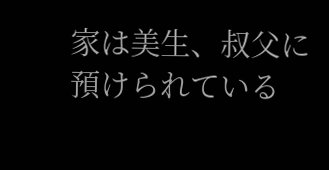家は美生、叔父に預けられている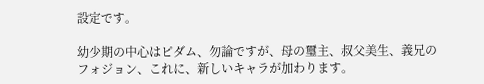設定です。

幼少期の中心はピダム、勿論ですが、母の璽主、叔父美生、義兄のフォジョン、これに、新しいキャラが加わります。